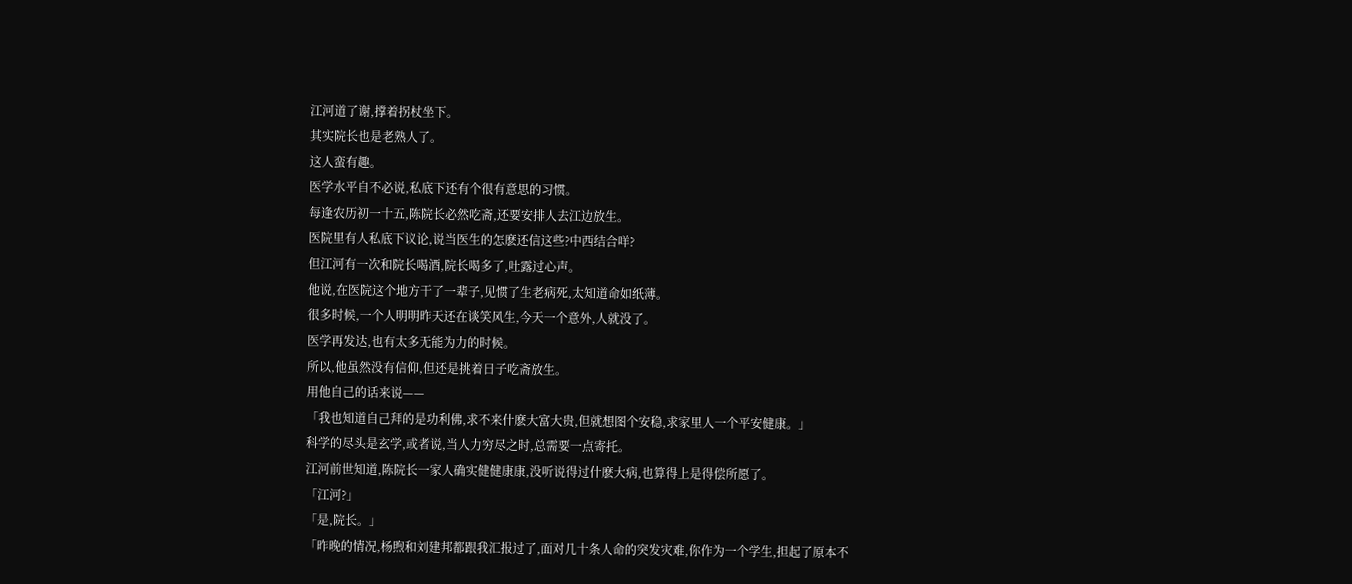江河道了谢,撑着拐杖坐下。
其实院长也是老熟人了。
这人蛮有趣。
医学水平自不必说,私底下还有个很有意思的习惯。
每逢农历初一十五,陈院长必然吃斋,还要安排人去江边放生。
医院里有人私底下议论,说当医生的怎麽还信这些?中西结合咩?
但江河有一次和院长喝酒,院长喝多了,吐露过心声。
他说,在医院这个地方干了一辈子,见惯了生老病死,太知道命如纸薄。
很多时候,一个人明明昨天还在谈笑风生,今天一个意外,人就没了。
医学再发达,也有太多无能为力的时候。
所以,他虽然没有信仰,但还是挑着日子吃斋放生。
用他自己的话来说——
「我也知道自己拜的是功利佛,求不来什麽大富大贵,但就想图个安稳,求家里人一个平安健康。」
科学的尽头是玄学,或者说,当人力穷尽之时,总需要一点寄托。
江河前世知道,陈院长一家人确实健健康康,没听说得过什麽大病,也算得上是得偿所愿了。
「江河?」
「是,院长。」
「昨晚的情况,杨煦和刘建邦都跟我汇报过了,面对几十条人命的突发灾难,你作为一个学生,担起了原本不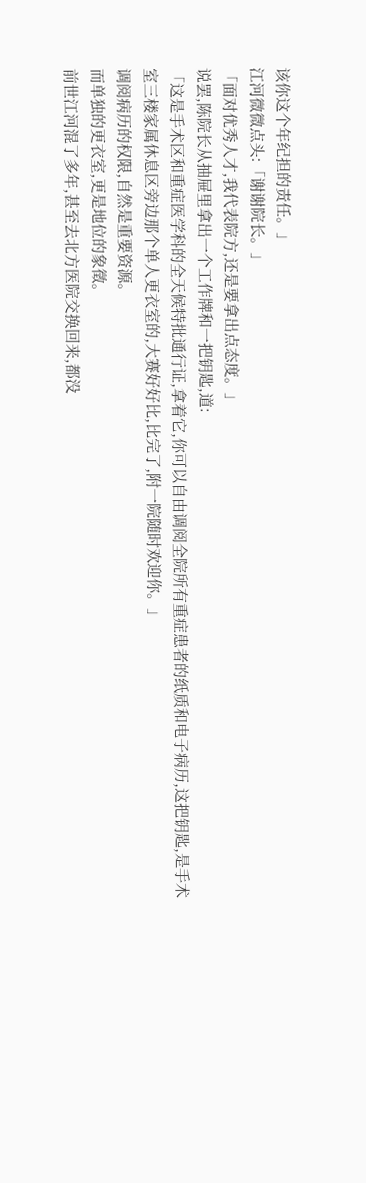该你这个年纪担的责任。」
江河微微点头:「谢谢院长。」
「面对优秀人才,我代表院方,还是要拿出点态度。」
说罢,陈院长从抽屉里拿出一个工作牌和一把钥匙,道:
「这是手术区和重症医学科的全天候特批通行证,拿着它,你可以自由调阅全院所有重症患者的纸质和电子病历,这把钥匙,是手术室三楼家属休息区旁边那个单人更衣室的,大赛好好比,比完了,附一院随时欢迎你。」
调阅病历的权限,自然是重要资源。
而单独的更衣室,更是地位的象徵。
前世江河混了多年,甚至去北方医院交换回来,都没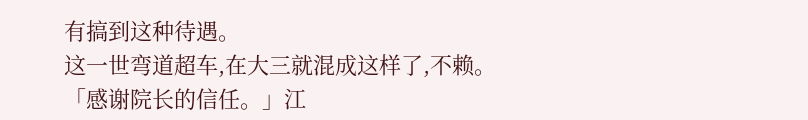有搞到这种待遇。
这一世弯道超车,在大三就混成这样了,不赖。
「感谢院长的信任。」江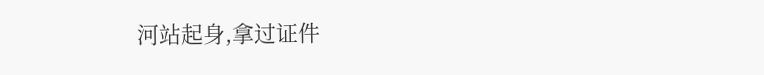河站起身,拿过证件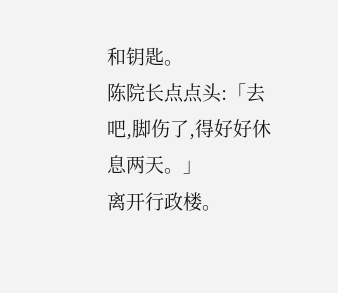和钥匙。
陈院长点点头:「去吧,脚伤了,得好好休息两天。」
离开行政楼。